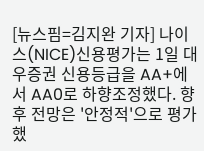[뉴스핌=김지완 기자] 나이스(NICE)신용평가는 1일 대우증권 신용등급을 AA+에서 AA0로 하향조정했다. 향후 전망은 '안정적'으로 평가했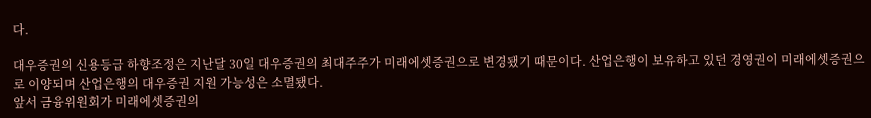다.

대우증권의 신용등급 하향조정은 지난달 30일 대우증권의 최대주주가 미래에셋증권으로 변경됐기 때문이다. 산업은행이 보유하고 있던 경영권이 미래에셋증권으로 이양되며 산업은행의 대우증권 지원 가능성은 소멸됐다.
앞서 금융위원회가 미래에셋증권의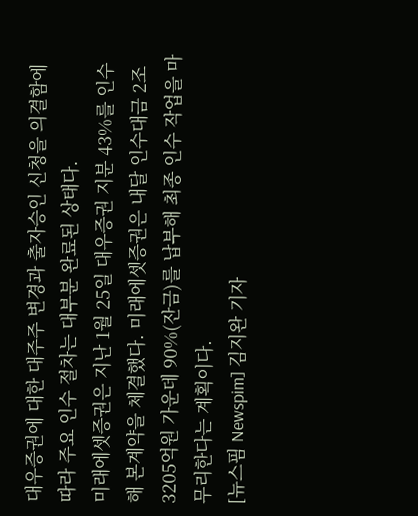대우증권에 대한 대주주 변경과 출자승인 신청을 의결함에 따라 주요 인수 절차는 대부분 완료된 상태다.
미래에셋증권은 지난 1월 25일 대우증권 지분 43%를 인수해 본계약을 체결했다. 미래에셋증권은 내달 인수대금 2조3205억원 가운데 90%(잔금)를 납부해 최종 인수 작업을 마무리한다는 계획이다.
[뉴스핌 Newspim] 김지완 기자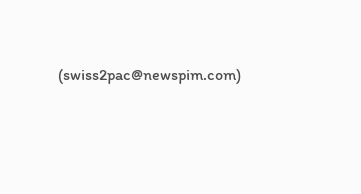(swiss2pac@newspim.com)